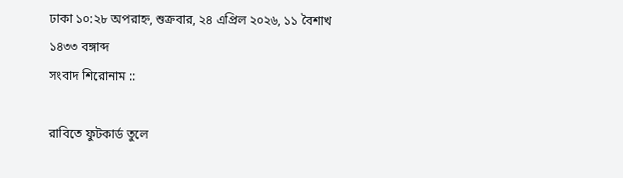ঢাকা ১০:২৮ অপরাহ্ন, শুক্রবার, ২৪ এপ্রিল ২০২৬, ১১ বৈশাখ ১৪৩৩ বঙ্গাব্দ
সংবাদ শিরোনাম ::

রাবিতে ফুটকার্ড তুলে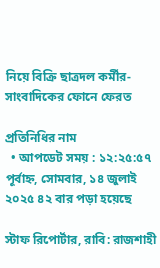নিয়ে বিক্রি ছাত্রদল কর্মীর- সাংবাদিকের ফোনে ফেরত

প্রতিনিধির নাম
  • আপডেট সময় : ১২:২৫:৫৭ পূর্বাহ্ন, সোমবার, ১৪ জুলাই ২০২৫ ৪২ বার পড়া হয়েছে

স্টাফ রিপোর্টার, রাবি: রাজশাহী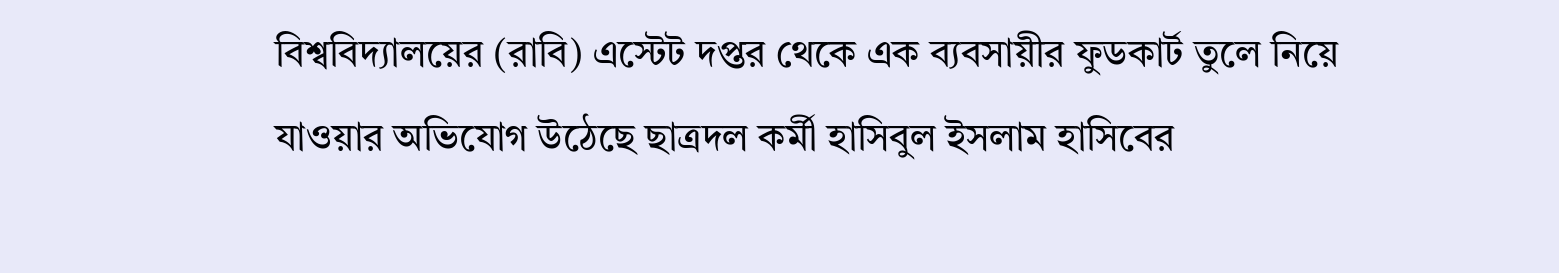বিশ্ববিদ্যালয়ের (রাবি) এস্টেট দপ্তর থেকে এক ব্যবসায়ীর ফুডকার্ট তুলে নিয়ে যাওয়ার অভিযোগ উঠেছে ছাত্রদল কর্মী হাসিবুল ইসলাম হাসিবের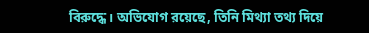বিরুদ্ধে। অভিযোগ রয়েছে, তিনি মিথ্যা তথ্য দিয়ে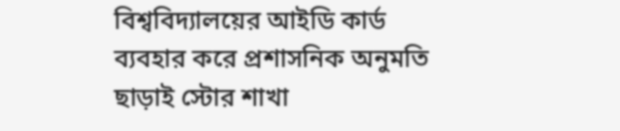বিশ্ববিদ্যালয়ের আইডি কার্ড ব্যবহার করে প্রশাসনিক অনুমতি ছাড়াই স্টোর শাখা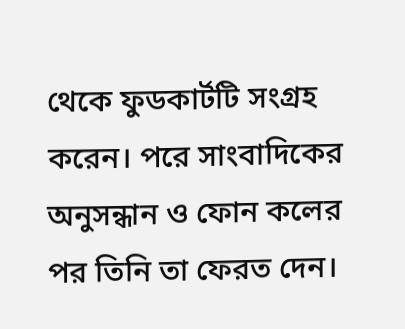থেকে ফুডকার্টটি সংগ্রহ করেন। পরে সাংবাদিকের অনুসন্ধান ও ফোন কলের পর তিনি তা ফেরত দেন।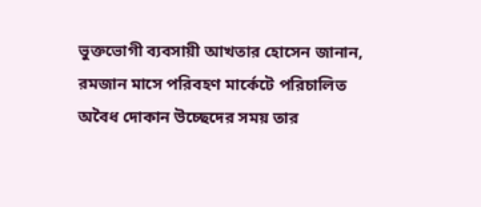ভুক্তভোগী ব্যবসায়ী আখতার হোসেন জানান, রমজান মাসে পরিবহণ মার্কেটে পরিচালিত অবৈধ দোকান উচ্ছেদের সময় তার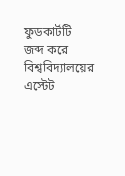ফুডকার্টটি জব্দ করে বিশ্ববিদ্যালয়ের এস্টেট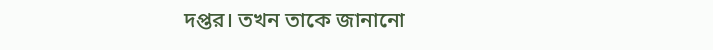দপ্তর। তখন তাকে জানানো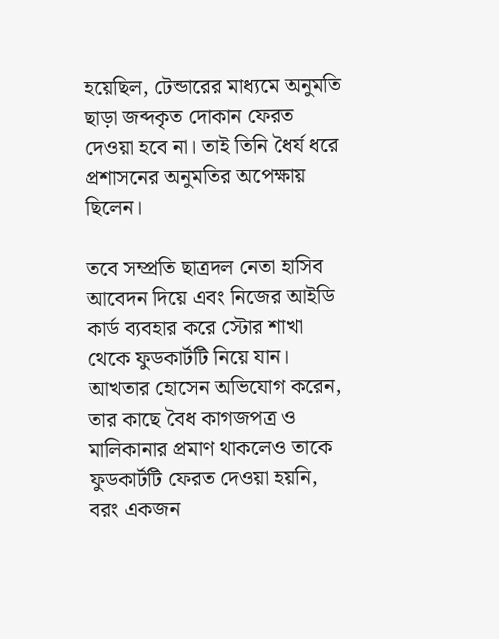হয়েছিল, টেন্ডারের মাধ্যমে অনুমতি ছাড়া জব্দকৃত দোকান ফেরত দেওয়া হবে না। তাই তিনি ধৈর্য ধরে প্রশাসনের অনুমতির অপেক্ষায় ছিলেন।

তবে সম্প্রতি ছাত্রদল নেতা হাসিব আবেদন দিয়ে এবং নিজের আইডি কার্ড ব্যবহার করে স্টোর শাখা থেকে ফুডকার্টটি নিয়ে যান। আখতার হোসেন অভিযোগ করেন, তার কাছে বৈধ কাগজপত্র ও মালিকানার প্রমাণ থাকলেও তাকে ফুডকার্টটি ফেরত দেওয়া হয়নি, বরং একজন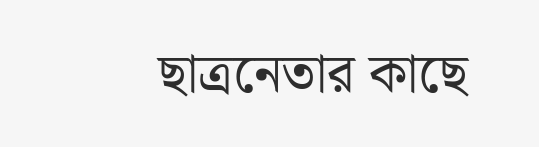ছাত্রনেতার কাছে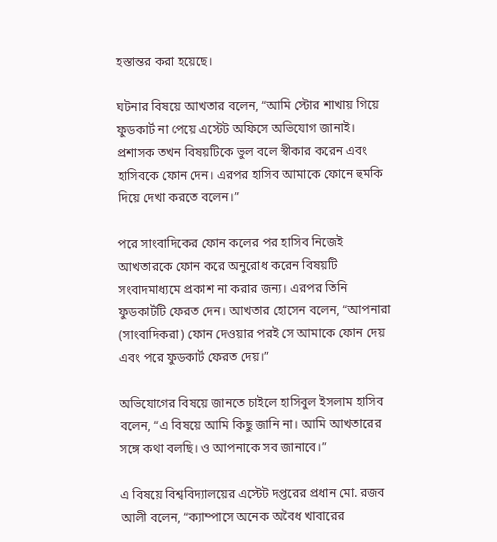হস্তান্তর করা হয়েছে।

ঘটনার বিষয়ে আখতার বলেন, “আমি স্টোর শাখায় গিয়ে ফুডকার্ট না পেয়ে এস্টেট অফিসে অভিযোগ জানাই। প্রশাসক তখন বিষয়টিকে ভুল বলে স্বীকার করেন এবং হাসিবকে ফোন দেন। এরপর হাসিব আমাকে ফোনে হুমকি দিয়ে দেখা করতে বলেন।”

পরে সাংবাদিকের ফোন কলের পর হাসিব নিজেই আখতারকে ফোন করে অনুরোধ করেন বিষয়টি সংবাদমাধ্যমে প্রকাশ না করার জন্য। এরপর তিনি ফুডকার্টটি ফেরত দেন। আখতার হোসেন বলেন, “আপনারা (সাংবাদিকরা) ফোন দেওয়ার পরই সে আমাকে ফোন দেয় এবং পরে ফুডকার্ট ফেরত দেয়।”

অভিযোগের বিষয়ে জানতে চাইলে হাসিবুল ইসলাম হাসিব বলেন, “এ বিষয়ে আমি কিছু জানি না। আমি আখতারের সঙ্গে কথা বলছি। ও আপনাকে সব জানাবে।”

এ বিষয়ে বিশ্ববিদ্যালয়ের এস্টেট দপ্তরের প্রধান মো. রজব আলী বলেন, “ক্যাম্পাসে অনেক অবৈধ খাবারের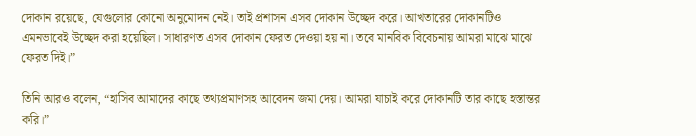দোকান রয়েছে, যেগুলোর কোনো অনুমোদন নেই। তাই প্রশাসন এসব দোকান উচ্ছেদ করে। আখতারের দোকানটিও এমনভাবেই উচ্ছেদ করা হয়েছিল। সাধারণত এসব দোকান ফেরত দেওয়া হয় না। তবে মানবিক বিবেচনায় আমরা মাঝে মাঝে ফেরত দিই।”

তিনি আরও বলেন, “হাসিব আমাদের কাছে তথ্যপ্রমাণসহ আবেদন জমা দেয়। আমরা যাচাই করে দোকানটি তার কাছে হস্তান্তর করি।”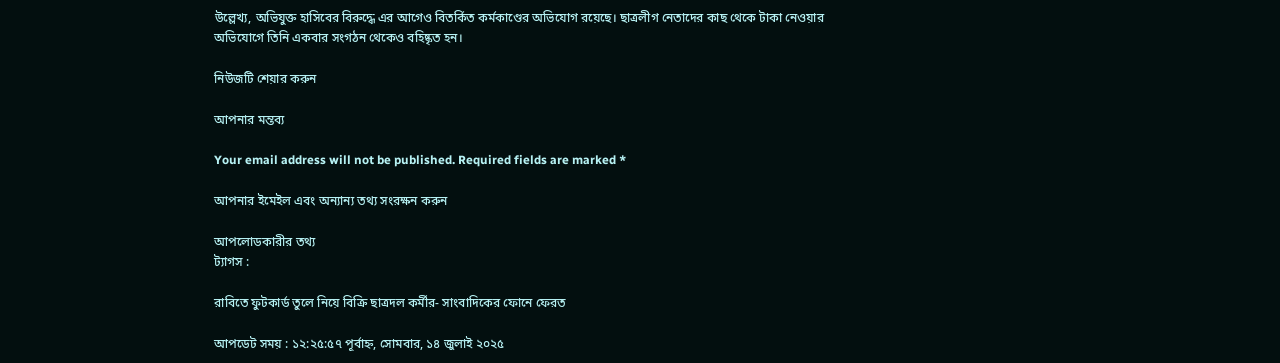উল্লেখ্য, অভিযুক্ত হাসিবের বিরুদ্ধে এর আগেও বিতর্কিত কর্মকাণ্ডের অভিযোগ রয়েছে। ছাত্রলীগ নেতাদের কাছ থেকে টাকা নেওয়ার অভিযোগে তিনি একবার সংগঠন থেকেও বহিষ্কৃত হন।

নিউজটি শেয়ার করুন

আপনার মন্তব্য

Your email address will not be published. Required fields are marked *

আপনার ইমেইল এবং অন্যান্য তথ্য সংরক্ষন করুন

আপলোডকারীর তথ্য
ট্যাগস :

রাবিতে ফুটকার্ড তুলে নিয়ে বিক্রি ছাত্রদল কর্মীর- সাংবাদিকের ফোনে ফেরত

আপডেট সময় : ১২:২৫:৫৭ পূর্বাহ্ন, সোমবার, ১৪ জুলাই ২০২৫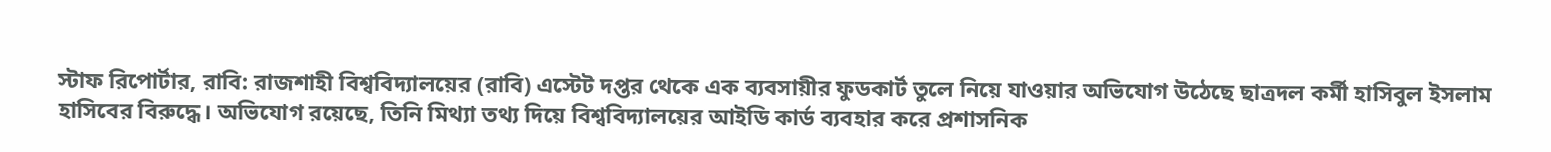স্টাফ রিপোর্টার, রাবি: রাজশাহী বিশ্ববিদ্যালয়ের (রাবি) এস্টেট দপ্তর থেকে এক ব্যবসায়ীর ফুডকার্ট তুলে নিয়ে যাওয়ার অভিযোগ উঠেছে ছাত্রদল কর্মী হাসিবুল ইসলাম হাসিবের বিরুদ্ধে। অভিযোগ রয়েছে, তিনি মিথ্যা তথ্য দিয়ে বিশ্ববিদ্যালয়ের আইডি কার্ড ব্যবহার করে প্রশাসনিক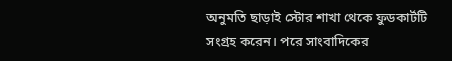অনুমতি ছাড়াই স্টোর শাখা থেকে ফুডকার্টটি সংগ্রহ করেন। পরে সাংবাদিকের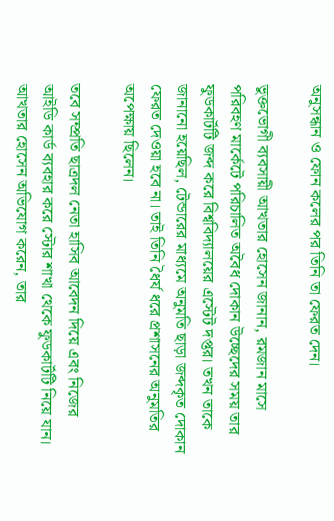অনুসন্ধান ও ফোন কলের পর তিনি তা ফেরত দেন।

ভুক্তভোগী ব্যবসায়ী আখতার হোসেন জানান, রমজান মাসে পরিবহণ মার্কেটে পরিচালিত অবৈধ দোকান উচ্ছেদের সময় তার ফুডকার্টটি জব্দ করে বিশ্ববিদ্যালয়ের এস্টেট দপ্তর। তখন তাকে জানানো হয়েছিল, টেন্ডারের মাধ্যমে অনুমতি ছাড়া জব্দকৃত দোকান ফেরত দেওয়া হবে না। তাই তিনি ধৈর্য ধরে প্রশাসনের অনুমতির অপেক্ষায় ছিলেন।

তবে সম্প্রতি ছাত্রদল নেতা হাসিব আবেদন দিয়ে এবং নিজের আইডি কার্ড ব্যবহার করে স্টোর শাখা থেকে ফুডকার্টটি নিয়ে যান। আখতার হোসেন অভিযোগ করেন, তার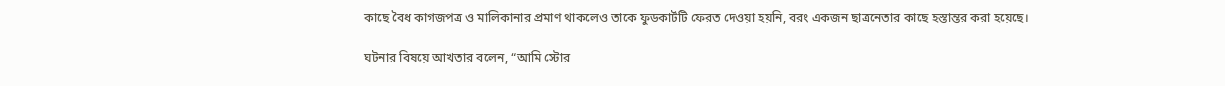কাছে বৈধ কাগজপত্র ও মালিকানার প্রমাণ থাকলেও তাকে ফুডকার্টটি ফেরত দেওয়া হয়নি, বরং একজন ছাত্রনেতার কাছে হস্তান্তর করা হয়েছে।

ঘটনার বিষয়ে আখতার বলেন, “আমি স্টোর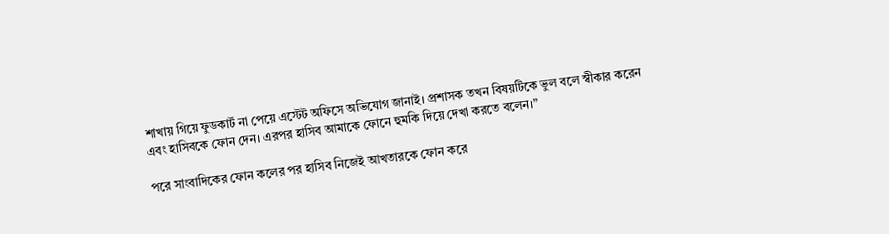শাখায় গিয়ে ফুডকার্ট না পেয়ে এস্টেট অফিসে অভিযোগ জানাই। প্রশাসক তখন বিষয়টিকে ভুল বলে স্বীকার করেন এবং হাসিবকে ফোন দেন। এরপর হাসিব আমাকে ফোনে হুমকি দিয়ে দেখা করতে বলেন।”

পরে সাংবাদিকের ফোন কলের পর হাসিব নিজেই আখতারকে ফোন করে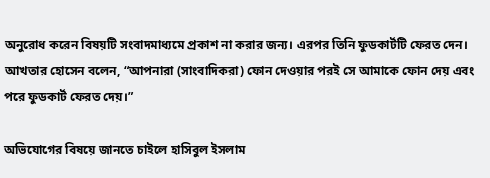অনুরোধ করেন বিষয়টি সংবাদমাধ্যমে প্রকাশ না করার জন্য। এরপর তিনি ফুডকার্টটি ফেরত দেন। আখতার হোসেন বলেন, “আপনারা (সাংবাদিকরা) ফোন দেওয়ার পরই সে আমাকে ফোন দেয় এবং পরে ফুডকার্ট ফেরত দেয়।”

অভিযোগের বিষয়ে জানতে চাইলে হাসিবুল ইসলাম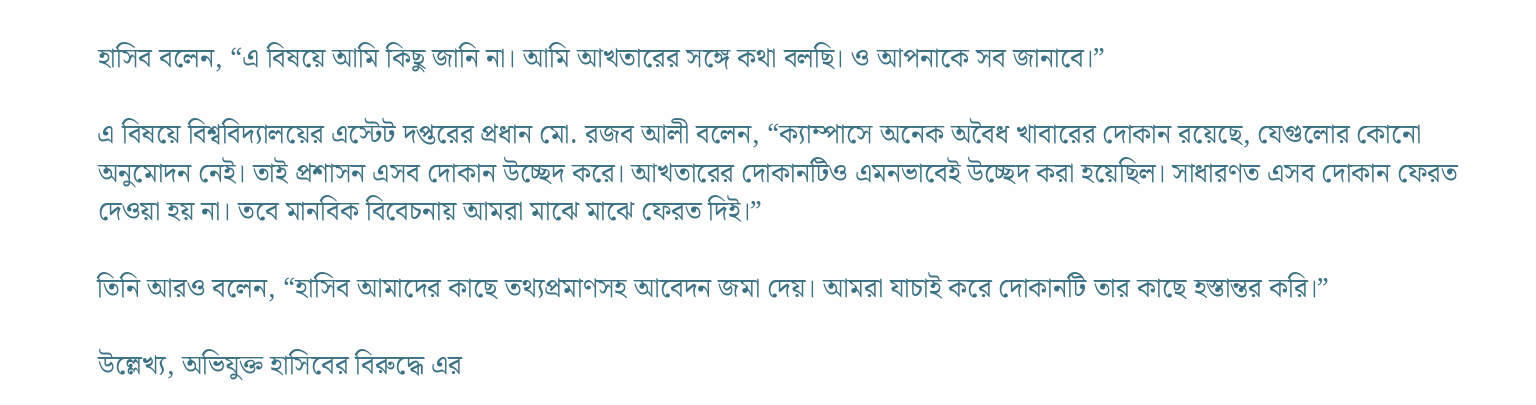হাসিব বলেন, “এ বিষয়ে আমি কিছু জানি না। আমি আখতারের সঙ্গে কথা বলছি। ও আপনাকে সব জানাবে।”

এ বিষয়ে বিশ্ববিদ্যালয়ের এস্টেট দপ্তরের প্রধান মো. রজব আলী বলেন, “ক্যাম্পাসে অনেক অবৈধ খাবারের দোকান রয়েছে, যেগুলোর কোনো অনুমোদন নেই। তাই প্রশাসন এসব দোকান উচ্ছেদ করে। আখতারের দোকানটিও এমনভাবেই উচ্ছেদ করা হয়েছিল। সাধারণত এসব দোকান ফেরত দেওয়া হয় না। তবে মানবিক বিবেচনায় আমরা মাঝে মাঝে ফেরত দিই।”

তিনি আরও বলেন, “হাসিব আমাদের কাছে তথ্যপ্রমাণসহ আবেদন জমা দেয়। আমরা যাচাই করে দোকানটি তার কাছে হস্তান্তর করি।”

উল্লেখ্য, অভিযুক্ত হাসিবের বিরুদ্ধে এর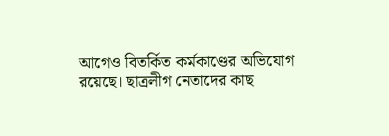আগেও বিতর্কিত কর্মকাণ্ডের অভিযোগ রয়েছে। ছাত্রলীগ নেতাদের কাছ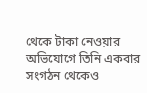থেকে টাকা নেওয়ার অভিযোগে তিনি একবার সংগঠন থেকেও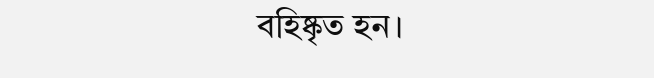বহিষ্কৃত হন।